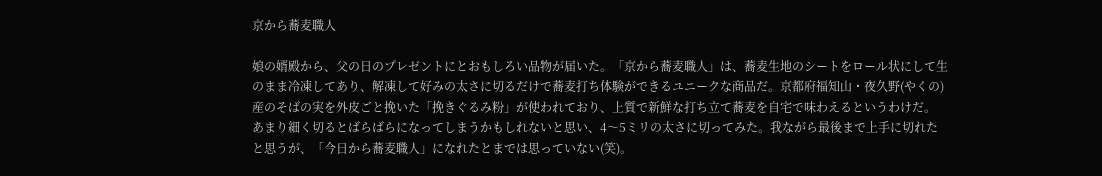京から蕎麦職人

娘の婿殿から、父の日のプレゼントにとおもしろい品物が届いた。「京から蕎麦職人」は、蕎麦生地のシートをロール状にして生のまま冷凍してあり、解凍して好みの太さに切るだけで蕎麦打ち体験ができるユニークな商品だ。京都府福知山・夜久野(やくの)産のそばの実を外皮ごと挽いた「挽きぐるみ粉」が使われており、上質で新鮮な打ち立て蕎麦を自宅で味わえるというわけだ。
あまり細く切るとばらばらになってしまうかもしれないと思い、4〜5ミリの太さに切ってみた。我ながら最後まで上手に切れたと思うが、「今日から蕎麦職人」になれたとまでは思っていない(笑)。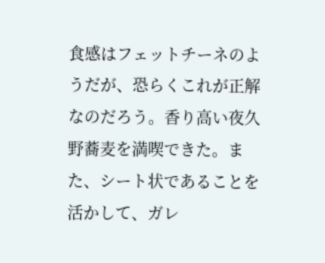食感はフェットチーネのようだが、恐らくこれが正解なのだろう。香り高い夜久野蕎麦を満喫できた。また、シート状であることを活かして、ガレ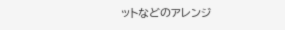ットなどのアレンジ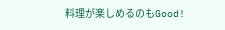料理が楽しめるのもGood!